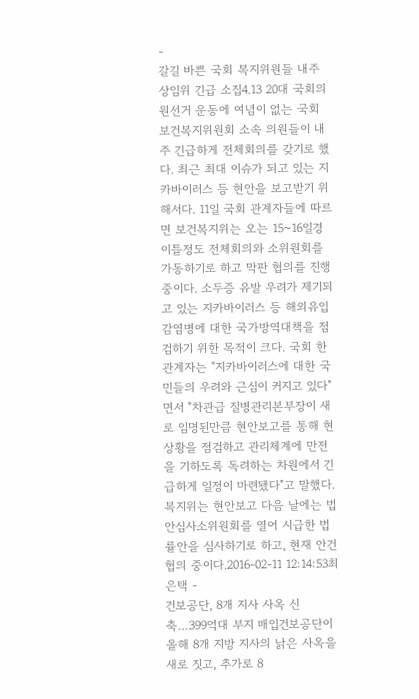-
갈길 바쁜 국회 복지위원들 내주 상임위 긴급 소집4.13 20대 국회의원선거 운동에 여념이 없는 국회 보건복지위원회 소속 의원들이 내주 긴급하게 전체회의를 갖기로 했다. 최근 최대 이슈가 되고 있는 지카바이러스 등 현안을 보고받기 위해서다. 11일 국회 관계자들에 따르면 보건복지위는 오는 15~16일경 이틀정도 전체회의와 소위원회를 가동하기로 하고 막판 협의를 진행 중이다. 소두증 유발 우려가 제기되고 있는 지카바이러스 등 해외유입 감염병에 대한 국가방역대책을 점검하기 위한 목적이 크다. 국회 한 관계자는 "지카바이러스에 대한 국민들의 우려와 근심이 커지고 있다"면서 "차관급 질병관리본부장이 새로 임명된만큼 현안보고를 통해 현 상황을 점검하고 관리체계에 만전을 기하도록 독려하는 차원에서 긴급하게 일정이 마련됐다"고 말했다. 복지위는 현안보고 다음 날에는 법안심사소위원회를 열어 시급한 법률안을 심사하기로 하고, 현재 안건 협의 중이다.2016-02-11 12:14:53최은택 -
건보공단, 8개 지사 사옥 신축…399억대 부지 매입건보공단이 올해 8개 지방 지사의 낡은 사옥을 새로 짓고, 추가로 8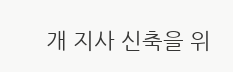개 지사 신축을 위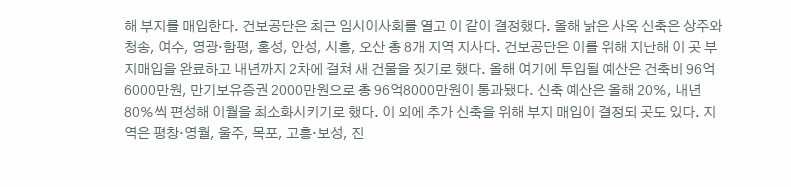해 부지를 매입한다. 건보공단은 최근 임시이사회를 열고 이 같이 결정했다. 올해 낡은 사옥 신축은 상주와 청송, 여수, 영광·함평, 홍성, 안성, 시흥, 오산 총 8개 지역 지사다. 건보공단은 이를 위해 지난해 이 곳 부지매입을 완료하고 내년까지 2차에 걸쳐 새 건물을 짓기로 했다. 올해 여기에 투입될 예산은 건축비 96억6000만원, 만기보유증권 2000만원으로 총 96억8000만원이 통과됐다. 신축 예산은 올해 20%, 내년 80%씩 편성해 이월을 최소화시키기로 했다. 이 외에 추가 신축을 위해 부지 매입이 결정되 곳도 있다. 지역은 평창·영월, 울주, 목포, 고흥·보성, 진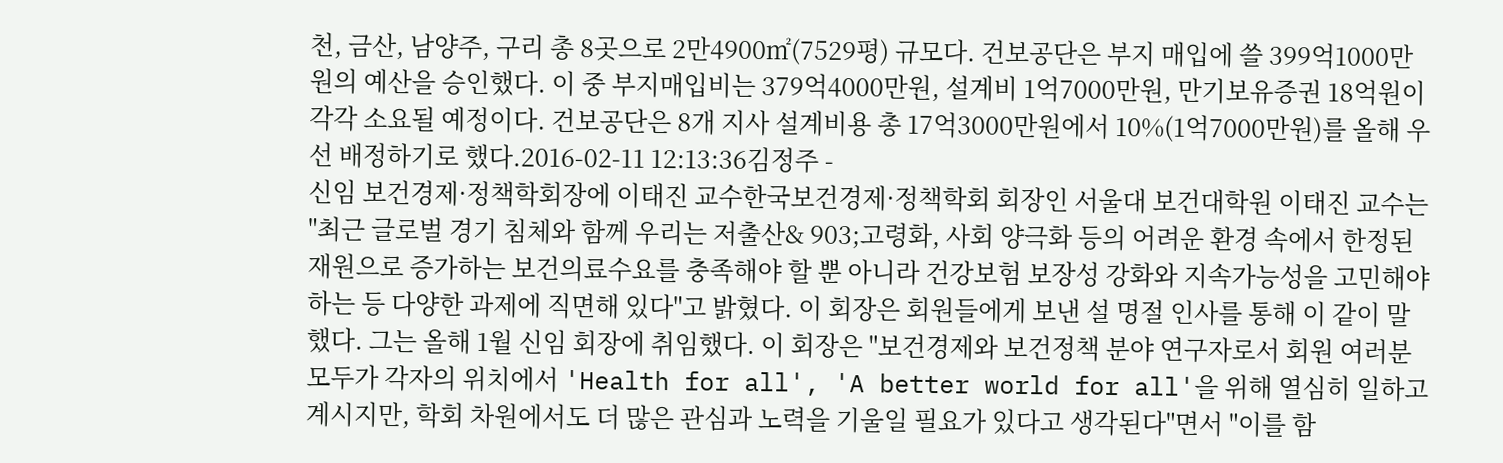천, 금산, 남양주, 구리 총 8곳으로 2만4900㎡(7529평) 규모다. 건보공단은 부지 매입에 쓸 399억1000만원의 예산을 승인했다. 이 중 부지매입비는 379억4000만원, 설계비 1억7000만원, 만기보유증권 18억원이 각각 소요될 예정이다. 건보공단은 8개 지사 설계비용 총 17억3000만원에서 10%(1억7000만원)를 올해 우선 배정하기로 했다.2016-02-11 12:13:36김정주 -
신임 보건경제·정책학회장에 이태진 교수한국보건경제·정책학회 회장인 서울대 보건대학원 이태진 교수는 "최근 글로벌 경기 침체와 함께 우리는 저출산& 903;고령화, 사회 양극화 등의 어려운 환경 속에서 한정된 재원으로 증가하는 보건의료수요를 충족해야 할 뿐 아니라 건강보험 보장성 강화와 지속가능성을 고민해야 하는 등 다양한 과제에 직면해 있다"고 밝혔다. 이 회장은 회원들에게 보낸 설 명절 인사를 통해 이 같이 말했다. 그는 올해 1월 신임 회장에 취임했다. 이 회장은 "보건경제와 보건정책 분야 연구자로서 회원 여러분 모두가 각자의 위치에서 'Health for all', 'A better world for all'을 위해 열심히 일하고 계시지만, 학회 차원에서도 더 많은 관심과 노력을 기울일 필요가 있다고 생각된다"면서 "이를 함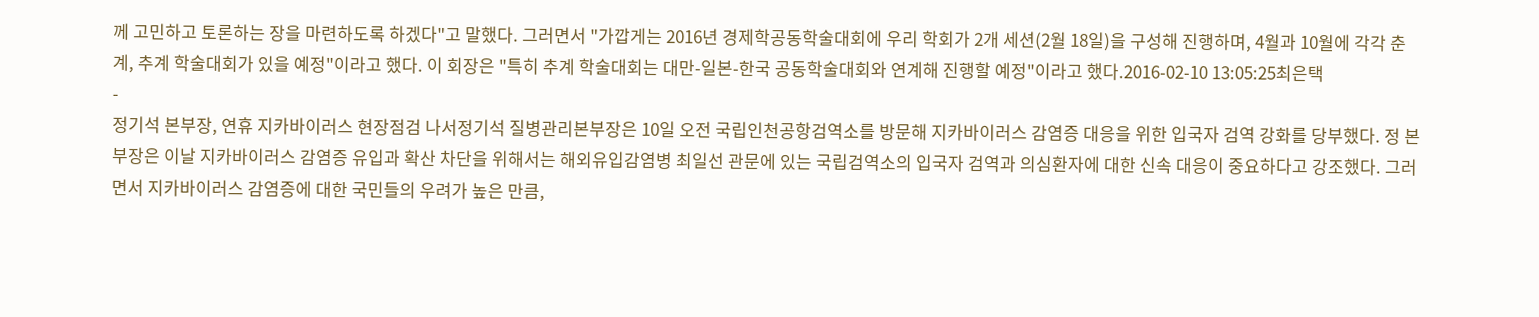께 고민하고 토론하는 장을 마련하도록 하겠다"고 말했다. 그러면서 "가깝게는 2016년 경제학공동학술대회에 우리 학회가 2개 세션(2월 18일)을 구성해 진행하며, 4월과 10월에 각각 춘계, 추계 학술대회가 있을 예정"이라고 했다. 이 회장은 "특히 추계 학술대회는 대만-일본-한국 공동학술대회와 연계해 진행할 예정"이라고 했다.2016-02-10 13:05:25최은택
-
정기석 본부장, 연휴 지카바이러스 현장점검 나서정기석 질병관리본부장은 10일 오전 국립인천공항검역소를 방문해 지카바이러스 감염증 대응을 위한 입국자 검역 강화를 당부했다. 정 본부장은 이날 지카바이러스 감염증 유입과 확산 차단을 위해서는 해외유입감염병 최일선 관문에 있는 국립검역소의 입국자 검역과 의심환자에 대한 신속 대응이 중요하다고 강조했다. 그러면서 지카바이러스 감염증에 대한 국민들의 우려가 높은 만큼,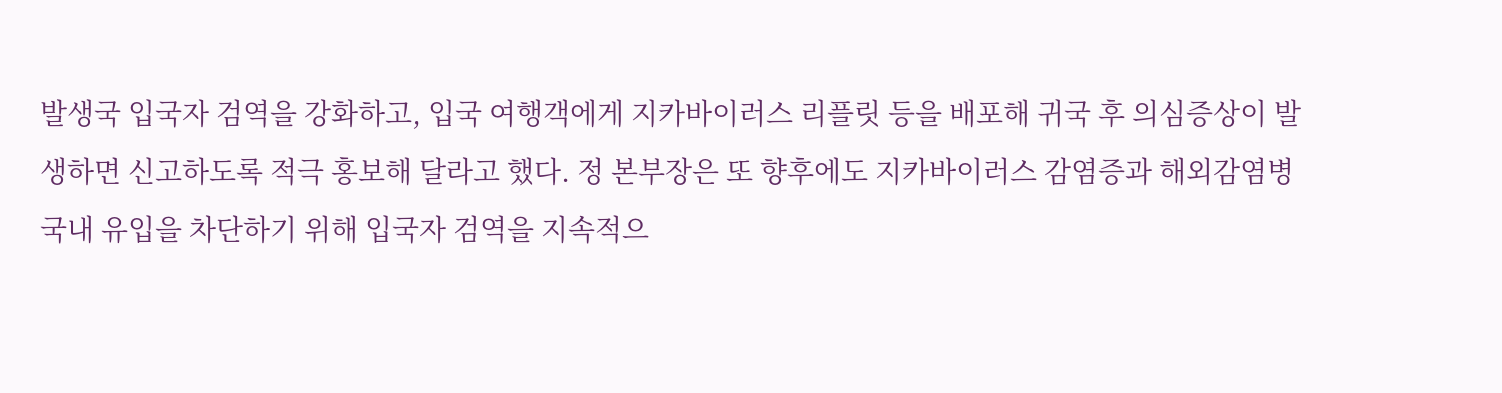발생국 입국자 검역을 강화하고, 입국 여행객에게 지카바이러스 리플릿 등을 배포해 귀국 후 의심증상이 발생하면 신고하도록 적극 홍보해 달라고 했다. 정 본부장은 또 향후에도 지카바이러스 감염증과 해외감염병 국내 유입을 차단하기 위해 입국자 검역을 지속적으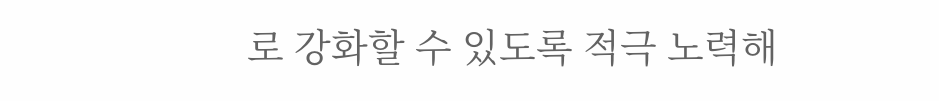로 강화할 수 있도록 적극 노력해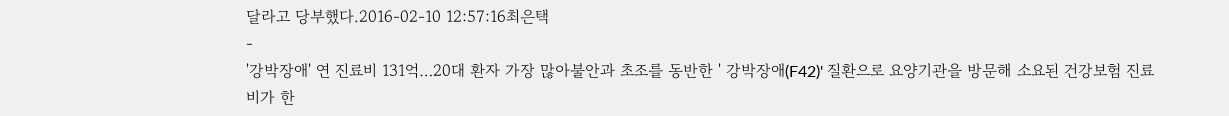달라고 당부했다.2016-02-10 12:57:16최은택
-
'강박장애' 연 진료비 131억…20대 환자 가장 많아불안과 초조를 동반한 ' 강박장애(F42)' 질환으로 요양기관을 방문해 소요된 건강보험 진료비가 한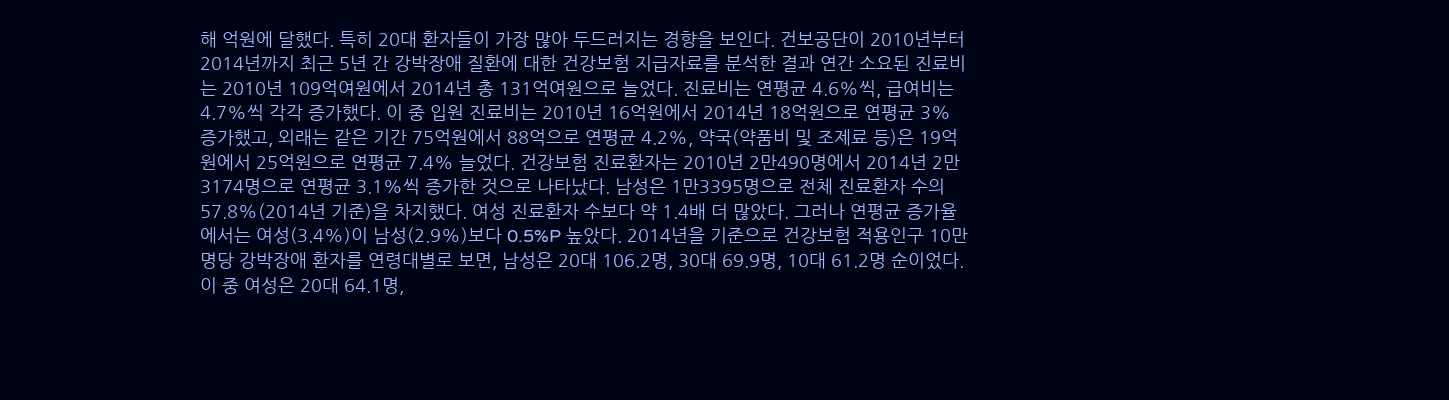해 억원에 달했다. 특히 20대 환자들이 가장 많아 두드러지는 경향을 보인다. 건보공단이 2010년부터 2014년까지 최근 5년 간 강박장애 질환에 대한 건강보험 지급자료를 분석한 결과 연간 소요된 진료비는 2010년 109억여원에서 2014년 총 131억여원으로 늘었다. 진료비는 연평균 4.6%씩, 급여비는 4.7%씩 각각 증가했다. 이 중 입원 진료비는 2010년 16억원에서 2014년 18억원으로 연평균 3% 증가했고, 외래는 같은 기간 75억원에서 88억으로 연평균 4.2%, 약국(약품비 및 조제료 등)은 19억원에서 25억원으로 연평균 7.4% 늘었다. 건강보험 진료환자는 2010년 2만490명에서 2014년 2만3174명으로 연평균 3.1%씩 증가한 것으로 나타났다. 남성은 1만3395명으로 전체 진료환자 수의 57.8%(2014년 기준)을 차지했다. 여성 진료환자 수보다 약 1.4배 더 많았다. 그러나 연평균 증가율에서는 여성(3.4%)이 남성(2.9%)보다 0.5%P 높았다. 2014년을 기준으로 건강보험 적용인구 10만명당 강박장애 환자를 연령대별로 보면, 남성은 20대 106.2명, 30대 69.9명, 10대 61.2명 순이었다. 이 중 여성은 20대 64.1명,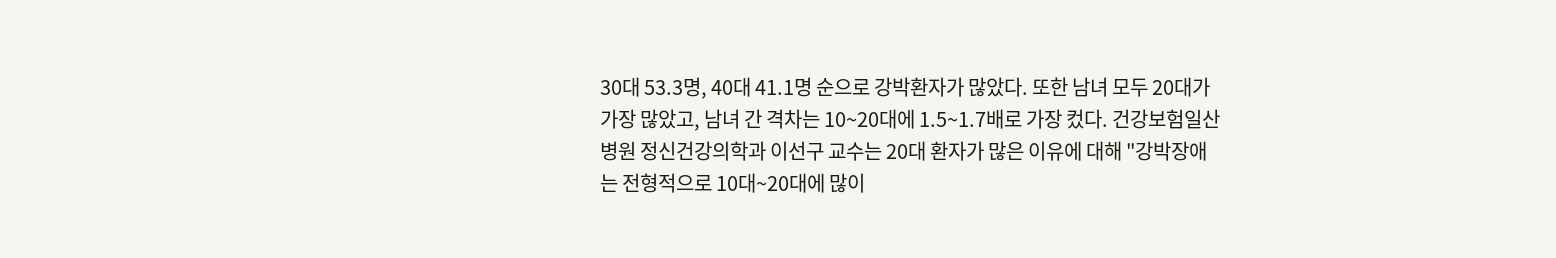30대 53.3명, 40대 41.1명 순으로 강박환자가 많았다. 또한 남녀 모두 20대가 가장 많았고, 남녀 간 격차는 10~20대에 1.5~1.7배로 가장 컸다. 건강보험일산병원 정신건강의학과 이선구 교수는 20대 환자가 많은 이유에 대해 "강박장애는 전형적으로 10대~20대에 많이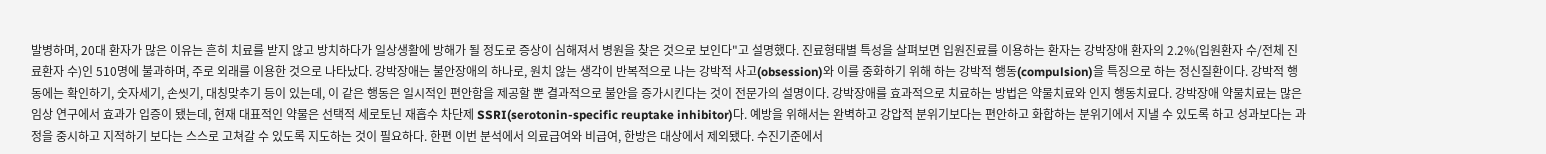발병하며, 20대 환자가 많은 이유는 흔히 치료를 받지 않고 방치하다가 일상생활에 방해가 될 정도로 증상이 심해져서 병원을 찾은 것으로 보인다"고 설명했다. 진료형태별 특성을 살펴보면 입원진료를 이용하는 환자는 강박장애 환자의 2.2%(입원환자 수/전체 진료환자 수)인 510명에 불과하며, 주로 외래를 이용한 것으로 나타났다. 강박장애는 불안장애의 하나로, 원치 않는 생각이 반복적으로 나는 강박적 사고(obsession)와 이를 중화하기 위해 하는 강박적 행동(compulsion)을 특징으로 하는 정신질환이다. 강박적 행동에는 확인하기, 숫자세기, 손씻기, 대칭맞추기 등이 있는데, 이 같은 행동은 일시적인 편안함을 제공할 뿐 결과적으로 불안을 증가시킨다는 것이 전문가의 설명이다. 강박장애를 효과적으로 치료하는 방법은 약물치료와 인지 행동치료다. 강박장애 약물치료는 많은 임상 연구에서 효과가 입증이 됐는데, 현재 대표적인 약물은 선택적 세로토닌 재흡수 차단제 SSRI(serotonin-specific reuptake inhibitor)다. 예방을 위해서는 완벽하고 강압적 분위기보다는 편안하고 화합하는 분위기에서 지낼 수 있도록 하고 성과보다는 과정을 중시하고 지적하기 보다는 스스로 고쳐갈 수 있도록 지도하는 것이 필요하다. 한편 이번 분석에서 의료급여와 비급여, 한방은 대상에서 제외됐다. 수진기준에서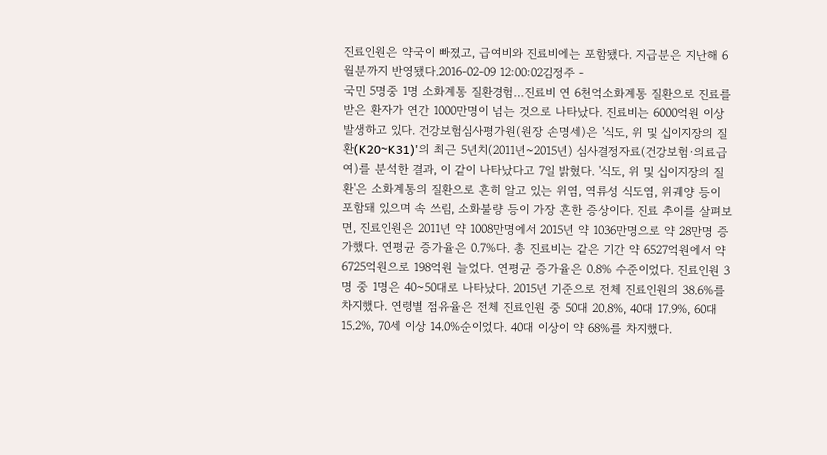진료인원은 약국이 빠졌고, 급여비와 진료비에는 포함됐다. 지급분은 지난해 6월분까지 반영됐다.2016-02-09 12:00:02김정주 -
국민 5명중 1명 소화계통 질환경험…진료비 연 6천억소화계통 질환으로 진료를 받은 환자가 연간 1000만명이 넘는 것으로 나타났다. 진료비는 6000억원 이상 발생하고 있다. 건강보험심사평가원(원장 손명세)은 '식도, 위 및 십이지장의 질환(K20~K31)'의 최근 5년치(2011년~2015년) 심사결정자료(건강보험·의료급여)를 분석한 결과, 이 같이 나타났다고 7일 밝혔다. '식도, 위 및 십이지장의 질환'은 소화계통의 질환으로 흔히 알고 있는 위염, 역류성 식도염, 위궤양 등이 포함돼 있으며 속 쓰림, 소화불량 등이 가장 흔한 증상이다. 진료 추이를 살펴보면, 진료인원은 2011년 약 1008만명에서 2015년 약 1036만명으로 약 28만명 증가했다. 연평균 증가율은 0.7%다. 총 진료비는 같은 기간 약 6527억원에서 약 6725억원으로 198억원 늘었다. 연평균 증가율은 0.8% 수준이었다. 진료인원 3명 중 1명은 40~50대로 나타났다. 2015년 기준으로 전체 진료인원의 38.6%를 차지했다. 연령별 점유율은 전체 진료인원 중 50대 20.8%, 40대 17.9%, 60대 15.2%, 70세 이상 14.0%순이었다. 40대 이상이 약 68%를 차지했다.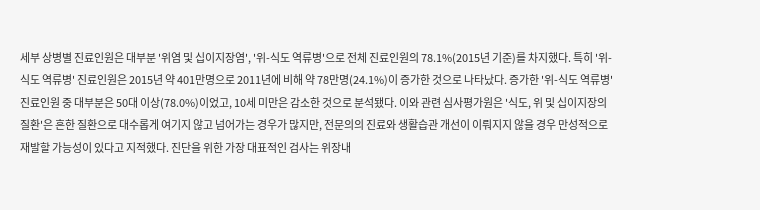세부 상병별 진료인원은 대부분 '위염 및 십이지장염', '위-식도 역류병'으로 전체 진료인원의 78.1%(2015년 기준)를 차지했다. 특히 '위-식도 역류병' 진료인원은 2015년 약 401만명으로 2011년에 비해 약 78만명(24.1%)이 증가한 것으로 나타났다. 증가한 '위-식도 역류병' 진료인원 중 대부분은 50대 이상(78.0%)이었고, 10세 미만은 감소한 것으로 분석됐다. 이와 관련 심사평가원은 '식도, 위 및 십이지장의 질환'은 흔한 질환으로 대수롭게 여기지 않고 넘어가는 경우가 많지만, 전문의의 진료와 생활습관 개선이 이뤄지지 않을 경우 만성적으로 재발할 가능성이 있다고 지적했다. 진단을 위한 가장 대표적인 검사는 위장내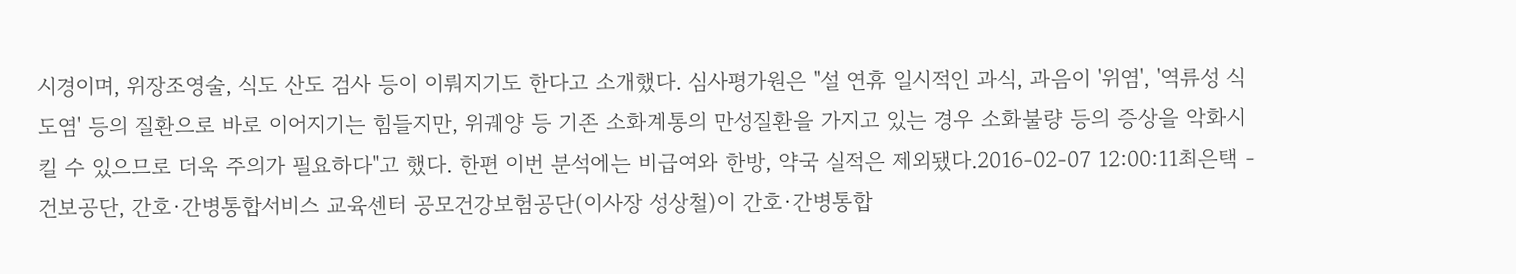시경이며, 위장조영술, 식도 산도 검사 등이 이뤄지기도 한다고 소개했다. 심사평가원은 "설 연휴 일시적인 과식, 과음이 '위염', '역류성 식도염' 등의 질환으로 바로 이어지기는 힘들지만, 위궤양 등 기존 소화계통의 만성질환을 가지고 있는 경우 소화불량 등의 증상을 악화시킬 수 있으므로 더욱 주의가 필요하다"고 했다. 한편 이번 분석에는 비급여와 한방, 약국 실적은 제외됐다.2016-02-07 12:00:11최은택 -
건보공단, 간호·간병통합서비스 교육센터 공모건강보험공단(이사장 성상철)이 간호·간병통합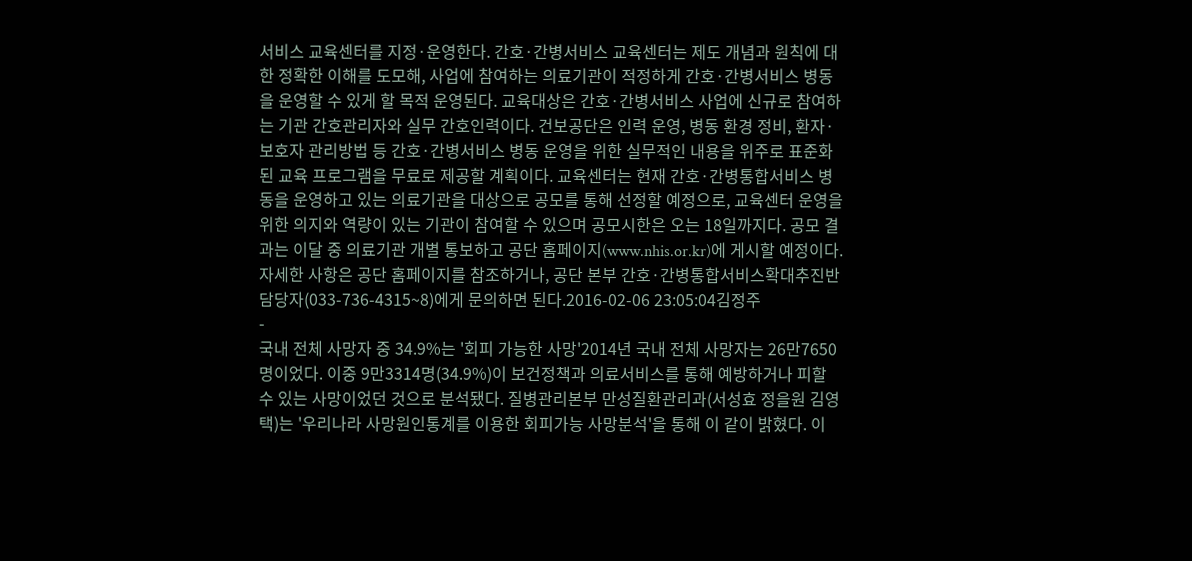서비스 교육센터를 지정·운영한다. 간호·간병서비스 교육센터는 제도 개념과 원칙에 대한 정확한 이해를 도모해, 사업에 참여하는 의료기관이 적정하게 간호·간병서비스 병동을 운영할 수 있게 할 목적 운영된다. 교육대상은 간호·간병서비스 사업에 신규로 참여하는 기관 간호관리자와 실무 간호인력이다. 건보공단은 인력 운영, 병동 환경 정비, 환자·보호자 관리방법 등 간호·간병서비스 병동 운영을 위한 실무적인 내용을 위주로 표준화 된 교육 프로그램을 무료로 제공할 계획이다. 교육센터는 현재 간호·간병통합서비스 병동을 운영하고 있는 의료기관을 대상으로 공모를 통해 선정할 예정으로, 교육센터 운영을 위한 의지와 역량이 있는 기관이 참여할 수 있으며 공모시한은 오는 18일까지다. 공모 결과는 이달 중 의료기관 개별 통보하고 공단 홈페이지(www.nhis.or.kr)에 게시할 예정이다. 자세한 사항은 공단 홈페이지를 참조하거나, 공단 본부 간호·간병통합서비스확대추진반 담당자(033-736-4315~8)에게 문의하면 된다.2016-02-06 23:05:04김정주
-
국내 전체 사망자 중 34.9%는 '회피 가능한 사망'2014년 국내 전체 사망자는 26만7650명이었다. 이중 9만3314명(34.9%)이 보건정책과 의료서비스를 통해 예방하거나 피할 수 있는 사망이었던 것으로 분석됐다. 질병관리본부 만성질환관리과(서성효 정을원 김영택)는 '우리나라 사망원인통계를 이용한 회피가능 사망분석'을 통해 이 같이 밝혔다. 이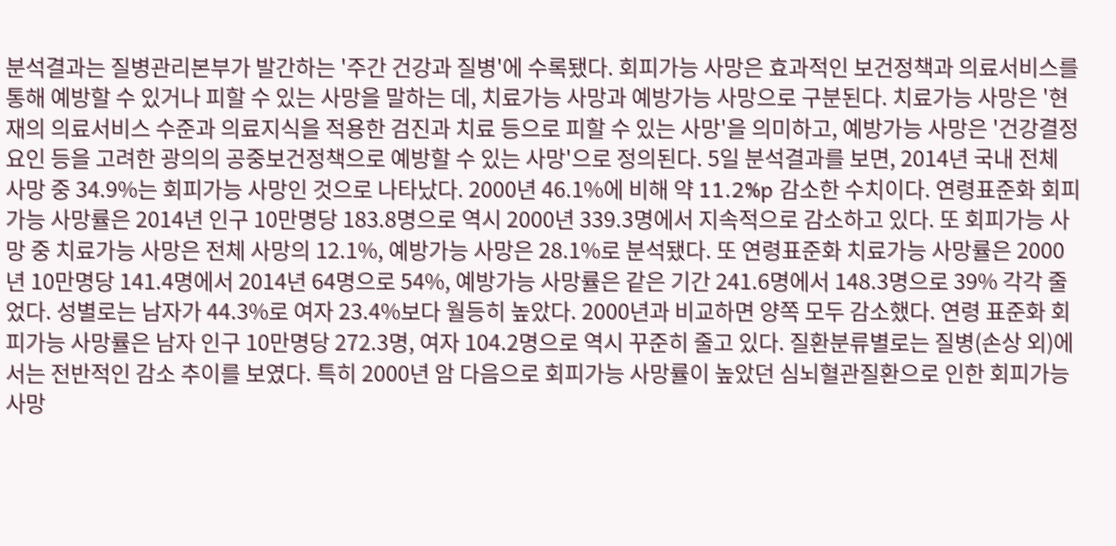분석결과는 질병관리본부가 발간하는 '주간 건강과 질병'에 수록됐다. 회피가능 사망은 효과적인 보건정책과 의료서비스를 통해 예방할 수 있거나 피할 수 있는 사망을 말하는 데, 치료가능 사망과 예방가능 사망으로 구분된다. 치료가능 사망은 '현재의 의료서비스 수준과 의료지식을 적용한 검진과 치료 등으로 피할 수 있는 사망'을 의미하고, 예방가능 사망은 '건강결정요인 등을 고려한 광의의 공중보건정책으로 예방할 수 있는 사망'으로 정의된다. 5일 분석결과를 보면, 2014년 국내 전체 사망 중 34.9%는 회피가능 사망인 것으로 나타났다. 2000년 46.1%에 비해 약 11.2%p 감소한 수치이다. 연령표준화 회피가능 사망률은 2014년 인구 10만명당 183.8명으로 역시 2000년 339.3명에서 지속적으로 감소하고 있다. 또 회피가능 사망 중 치료가능 사망은 전체 사망의 12.1%, 예방가능 사망은 28.1%로 분석됐다. 또 연령표준화 치료가능 사망률은 2000년 10만명당 141.4명에서 2014년 64명으로 54%, 예방가능 사망률은 같은 기간 241.6명에서 148.3명으로 39% 각각 줄었다. 성별로는 남자가 44.3%로 여자 23.4%보다 월등히 높았다. 2000년과 비교하면 양쪽 모두 감소했다. 연령 표준화 회피가능 사망률은 남자 인구 10만명당 272.3명, 여자 104.2명으로 역시 꾸준히 줄고 있다. 질환분류별로는 질병(손상 외)에서는 전반적인 감소 추이를 보였다. 특히 2000년 암 다음으로 회피가능 사망률이 높았던 심뇌혈관질환으로 인한 회피가능 사망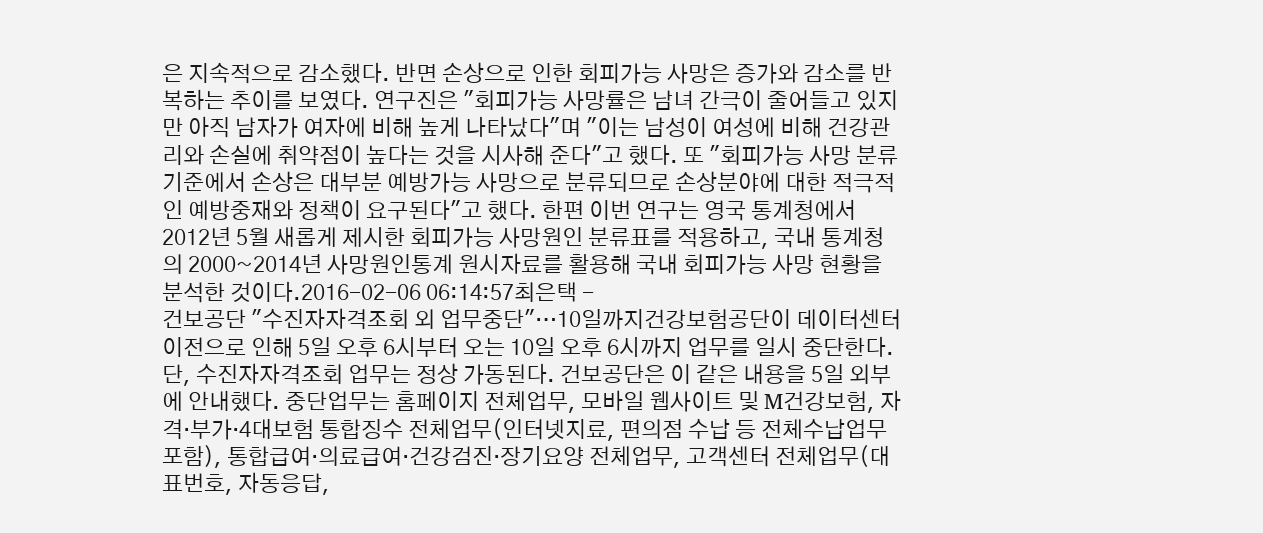은 지속적으로 감소했다. 반면 손상으로 인한 회피가능 사망은 증가와 감소를 반복하는 추이를 보였다. 연구진은 "회피가능 사망률은 남녀 간극이 줄어들고 있지만 아직 남자가 여자에 비해 높게 나타났다"며 "이는 남성이 여성에 비해 건강관리와 손실에 취약점이 높다는 것을 시사해 준다"고 했다. 또 "회피가능 사망 분류기준에서 손상은 대부분 예방가능 사망으로 분류되므로 손상분야에 대한 적극적인 예방중재와 정책이 요구된다"고 했다. 한편 이번 연구는 영국 통계청에서 2012년 5월 새롭게 제시한 회피가능 사망원인 분류표를 적용하고, 국내 통계청의 2000~2014년 사망원인통계 원시자료를 활용해 국내 회피가능 사망 현황을 분석한 것이다.2016-02-06 06:14:57최은택 -
건보공단 "수진자자격조회 외 업무중단"…10일까지건강보험공단이 데이터센터 이전으로 인해 5일 오후 6시부터 오는 10일 오후 6시까지 업무를 일시 중단한다. 단, 수진자자격조회 업무는 정상 가동된다. 건보공단은 이 같은 내용을 5일 외부에 안내했다. 중단업무는 홈페이지 전체업무, 모바일 웹사이트 및 M건강보험, 자격·부가·4대보험 통합징수 전체업무(인터넷지료, 편의점 수납 등 전체수납업무 포함), 통합급여·의료급여·건강검진·장기요양 전체업무, 고객센터 전체업무(대표번호, 자동응답,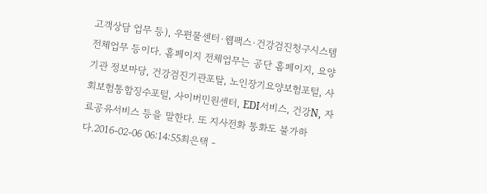고객상담 업무 등), 우편물센터·웹팩스·건강검진청구시스템 전체업무 등이다. 홈페이지 전체업무는 공단 홈페이지, 요양기관 정보마당, 건강검진기관포탈, 노인장기요양보험포털, 사회보험통합징수포털, 사이버민원센터, EDI서비스, 건강N, 자료공유서비스 등을 말한다. 또 지사전화 통화도 불가하다.2016-02-06 06:14:55최은택 -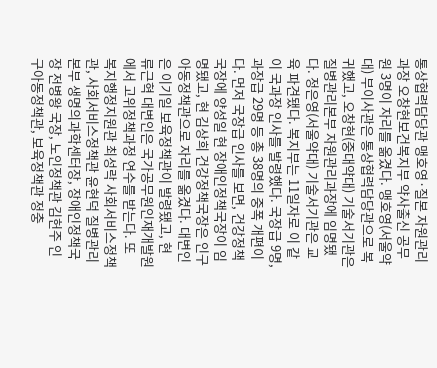통상협력담당관 맹호영·질본 자원관리과장 오창현보건복지부 약사출신 공무원 3명이 자리를 옮겼다. 맹호영(서울약대) 부이사관은 통상협력담당관으로 복귀했고, 오창현(중대약대) 기술서기관은 질병관리본부 자원관리과장에 임명됐다. 정은영(서울약대) 기술서기관은 교육 파견됐다. 복지부는 11일자로 이 같이 국과장 인사를 발령했다. 국장급 9명, 과장급 29명 등 총 38명의 중폭 개편이다. 먼저 국장급 인사를 보면, 건강정책국장에 양성일 현 장애인정책국장이 임명됐고, 현 김상희 건강정책국장은 인구아동정책관으로 자리를 옮겼다. 대변인은 이기일 보육정책관이 발령됐고, 현 류근혁 대변인은 국가공무원인재개발원에서 고위정책과정 연수를 받는다. 또 복지행정지원관 최성락 사회서비스정책관, 사회서비스정책관 윤현덕 질병관리본부 생명의과학센터장, 장애인정책국장 전병왕 국장, 노인정책관 김헌주 인구아동정책관, 보육정책관 정충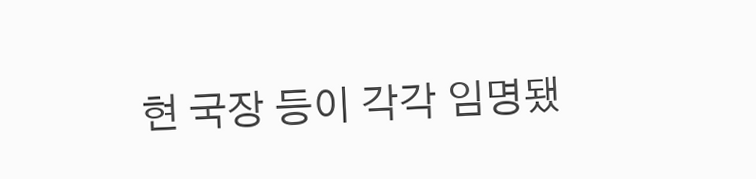현 국장 등이 각각 임명됐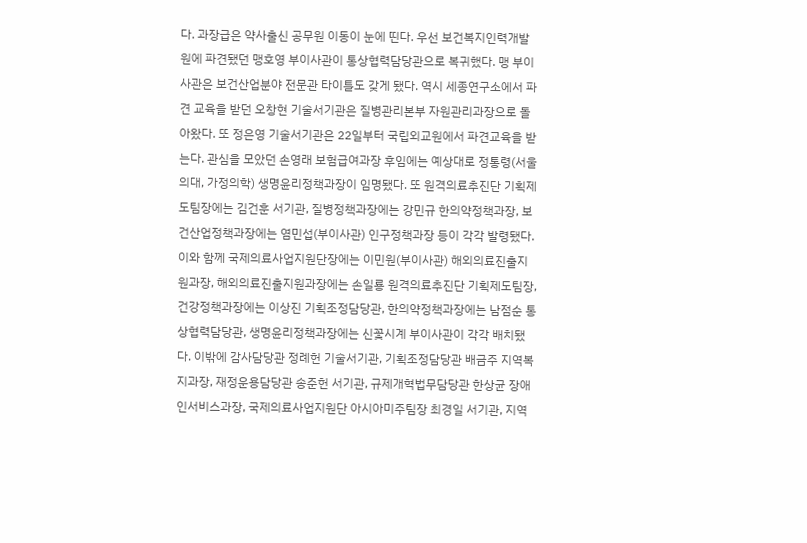다. 과장급은 약사출신 공무원 이동이 눈에 띤다. 우선 보건복지인력개발원에 파견됐던 맹호영 부이사관이 통상협력담당관으로 복귀했다. 맹 부이사관은 보건산업분야 전문관 타이틀도 갖게 됐다. 역시 세종연구소에서 파견 교육을 받던 오창현 기술서기관은 질병관리본부 자원관리과장으로 돌아왔다. 또 정은영 기술서기관은 22일부터 국립외교원에서 파견교육을 받는다. 관심을 모았던 손영래 보험급여과장 후임에는 예상대로 정통령(서울의대, 가정의학) 생명윤리정책과장이 임명됐다. 또 원격의료추진단 기획제도팀장에는 김건훈 서기관, 질병정책과장에는 강민규 한의약정책과장, 보건산업정책과장에는 염민섭(부이사관) 인구정책과장 등이 각각 발령됐다. 이와 함께 국제의료사업지원단장에는 이민원(부이사관) 해외의료진출지원과장, 해외의료진출지원과장에는 손일룡 원격의료추진단 기획제도팀장, 건강정책과장에는 이상진 기획조정담당관, 한의약정책과장에는 남점순 통상협력담당관, 생명윤리정책과장에는 신꽃시계 부이사관이 각각 배치됐다. 이밖에 감사담당관 정례헌 기술서기관, 기획조정담당관 배금주 지역복지과장, 재정운용담당관 송준헌 서기관, 규제개혁법무담당관 한상균 장애인서비스과장, 국제의료사업지원단 아시아미주팀장 최경일 서기관, 지역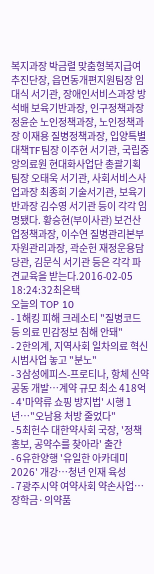복지과장 박금렬 맞춤형복지급여추진단장, 읍면동개편지원팀장 임대식 서기관, 장애인서비스과장 방석배 보육기반과장, 인구정책과장 정윤순 노인정책과장, 노인정책과장 이재용 질병정책과장, 입양특별대책TF팀장 이주현 서기관, 국립중앙의료원 현대화사업단 총괄기획팀장 오태욱 서기관, 사회서비스사업과장 최종희 기술서기관, 보육기반과장 김수영 서기관 등이 각각 임명됐다. 황승현(부이사관) 보건산업정책과장, 이수연 질병관리본부 자원관리과장, 곽순헌 재정운용담당관, 김문식 서기관 등은 각각 파견교육을 받는다.2016-02-05 18:24:32최은택
오늘의 TOP 10
- 1해킹 피해 크레소티 "질병코드 등 의료 민감정보 침해 안돼"
- 2한의계, 지역사회 일차의료 혁신 시범사업 놓고 "분노"
- 3삼성에피스-프로티나, 항체 신약 공동 개발…계약 규모 최소 418억
- 4'마약류 쇼핑 방지법' 시행 1년…"오남용 처방 줄었다"
- 5최헌수 대한약사회 국장, '정책홍보, 공약수를 찾아라' 출간
- 6유한양행 '유일한 아카데미 2026' 개강…청년 인재 육성
- 7광주시약 여약사회 약손사업…장학금·의약품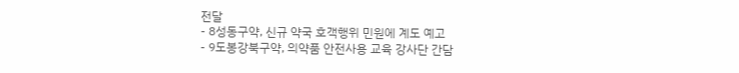전달
- 8성동구약, 신규 약국 호객행위 민원에 계도 예고
- 9도봉강북구약, 의약품 안전사용 교육 강사단 간담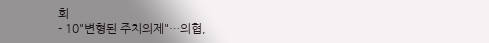회
- 10"변형된 주치의제"…의협,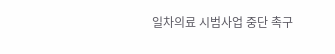일차의료 시범사업 중단 촉구